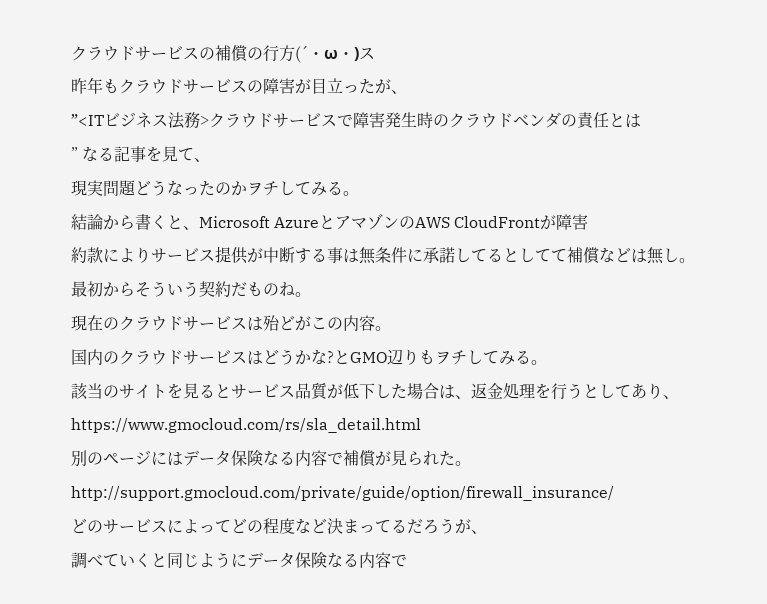クラウドサービスの補償の行方(´・ω・)ス
昨年もクラウドサービスの障害が目立ったが、
”<ITビジネス法務>クラウドサービスで障害発生時のクラウドベンダの責任とは
” なる記事を見て、
現実問題どうなったのかヲチしてみる。
結論から書くと、Microsoft AzureとアマゾンのAWS CloudFrontが障害
約款によりサービス提供が中断する事は無条件に承諾してるとしてて補償などは無し。
最初からそういう契約だものね。
現在のクラウドサービスは殆どがこの内容。
国内のクラウドサービスはどうかな?とGMO辺りもヲチしてみる。
該当のサイトを見るとサービス品質が低下した場合は、返金処理を行うとしてあり、
https://www.gmocloud.com/rs/sla_detail.html
別のページにはデータ保険なる内容で補償が見られた。
http://support.gmocloud.com/private/guide/option/firewall_insurance/
どのサービスによってどの程度など決まってるだろうが、
調べていくと同じようにデータ保険なる内容で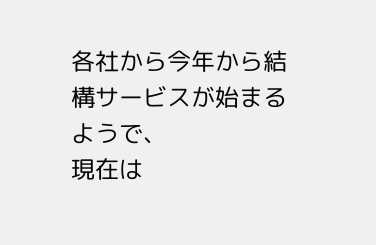各社から今年から結構サービスが始まるようで、
現在は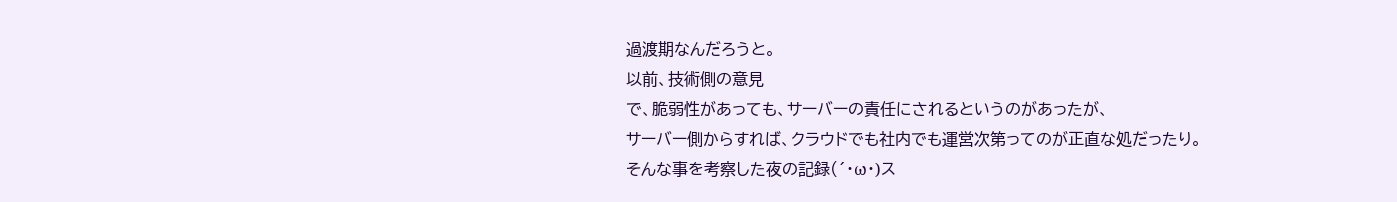過渡期なんだろうと。
以前、技術側の意見
で、脆弱性があっても、サーバーの責任にされるというのがあったが、
サーバー側からすれば、クラウドでも社内でも運営次第ってのが正直な処だったり。
そんな事を考察した夜の記録(´・ω・)ス